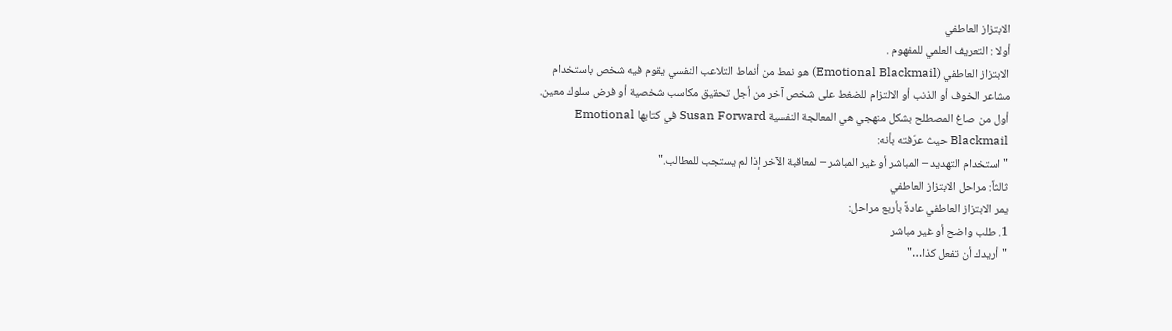الابتزاز العاطفي
أولا : التعريف العلمي للمفهوم .
الابتزاز العاطفي (Emotional Blackmail) هو نمط من أنماط التلاعب النفسي يقوم فيه شخص باستخدام مشاعر الخوف أو الذنب أو الالتزام للضغط على شخص آخر من أجل تحقيق مكاسب شخصية أو فرض سلوك معين.
أول من صاغ المصطلح بشكل منهجي هي المعالجة النفسية Susan Forward في كتابها Emotional Blackmail حيث عرّفته بأنه:
"استخدام التهديد – المباشر أو غير المباشر – لمعاقبة الآخر إذا لم يستجب للمطالب."
ثالثاً: مراحل الابتزاز العاطفي
يمر الابتزاز العاطفي عادةً بأربع مراحل:
1. طلب واضح أو غير مباشر
"أريدك أن تفعل كذا…"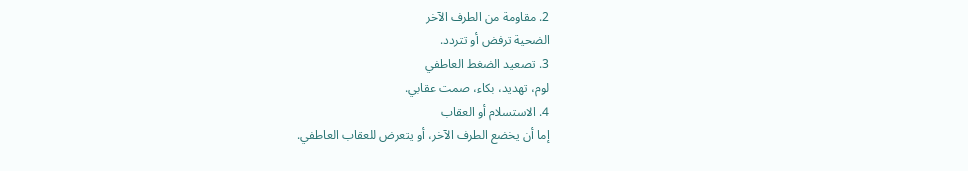2. مقاومة من الطرف الآخر
الضحية ترفض أو تتردد.
3. تصعيد الضغط العاطفي
لوم، تهديد، بكاء، صمت عقابي.
4. الاستسلام أو العقاب
إما أن يخضع الطرف الآخر، أو يتعرض للعقاب العاطفي.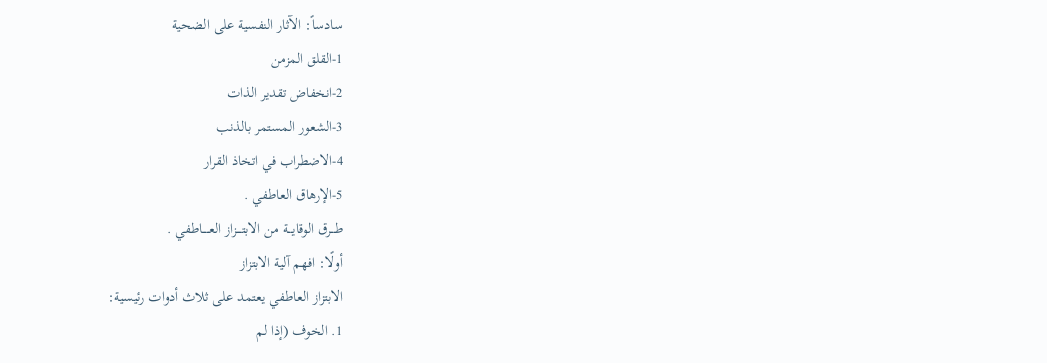سادساً: الآثار النفسية على الضحية
1-القلق المزمن
2-انخفاض تقدير الذات
3-الشعور المستمر بالذنب
4-الاضطراب في اتخاذ القرار
5-الإرهاق العاطفي .
طـــرق الوقايـــة من الابتــــزاز العـــــاطفي .
أولًا: افهم آلية الابتزاز
الابتزاز العاطفي يعتمد على ثلاث أدوات رئيسية:
1. الخوف (إذا لم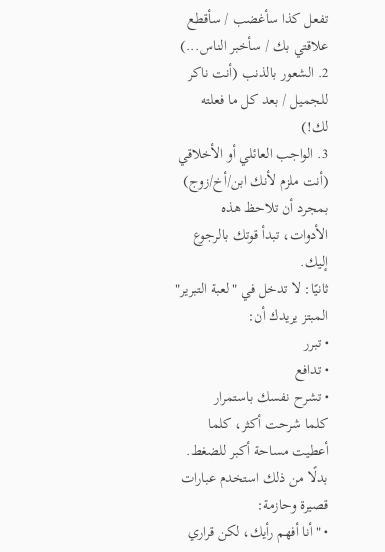تفعل كذا سأغضب / سأقطع علاقتي بك / سأخبر الناس...)
2. الشعور بالذنب (أنت ناكر للجميل / بعد كل ما فعلته لك!)
3. الواجب العائلي أو الأخلاقي (أنت ملزم لأنك ابن/أخ/زوج)
بمجرد أن تلاحظ هذه الأدوات، تبدأ قوتك بالرجوع إليك.
ثانيًا: لا تدخل في "لعبة التبرير"
المبتز يريدك أن:
• تبرر
• تدافع
• تشرح نفسك باستمرار
كلما شرحت أكثر، كلما أعطيت مساحة أكبر للضغط.
بدلًا من ذلك استخدم عبارات قصيرة وحازمة:
• "أنا أفهم رأيك، لكن قراري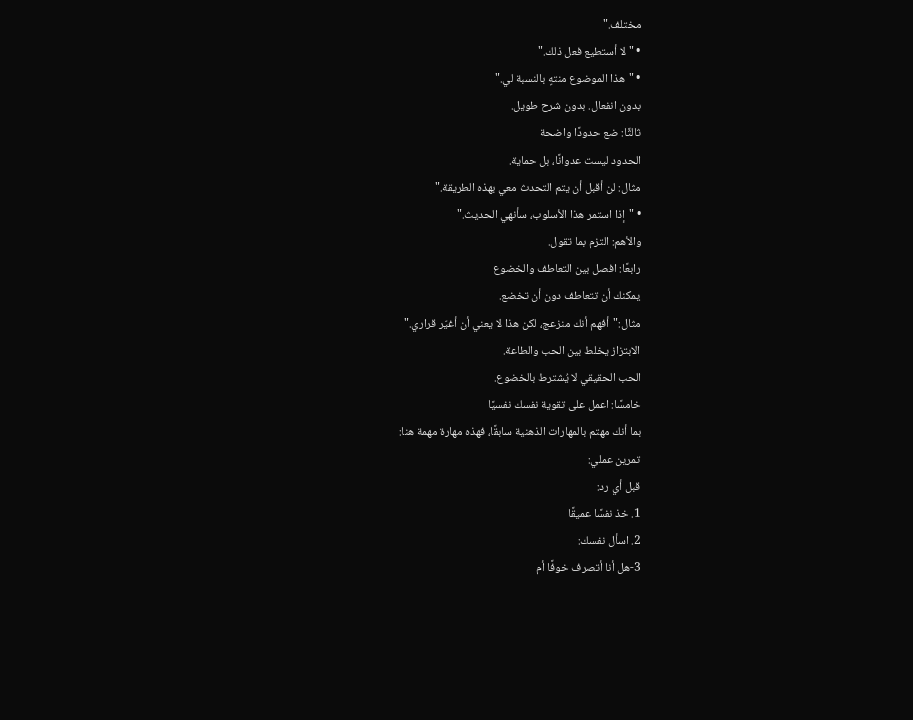مختلف."
• "لا أستطيع فعل ذلك."
• "هذا الموضوع منتهٍ بالنسبة لي."
بدون انفعال. بدون شرح طويل.
ثالثًا: ضع حدودًا واضحة
الحدود ليست عدوانًا، بل حماية.
مثال: لن أقبل أن يتم التحدث معي بهذه الطريقة."
• "إذا استمر هذا الأسلوب، سأنهي الحديث."
والأهم: التزم بما تقول.
رابعًا: افصل بين التعاطف والخضوع
يمكنك أن تتعاطف دون أن تخضع.
مثال:"أفهم أنك منزعج، لكن هذا لا يعني أن أغيّر قراري."
الابتزاز يخلط بين الحب والطاعة.
الحب الحقيقي لا يُشترط بالخضوع.
خامسًا: اعمل على تقوية نفسك نفسيًا
بما أنك مهتم بالمهارات الذهنية سابقًا، فهذه مهارة مهمة هنا:
تمرين عملي:
قبل أي رد:
1. خذ نفسًا عميقًا
2. اسأل نفسك:
3-هل أنا أتصرف خوفًا أم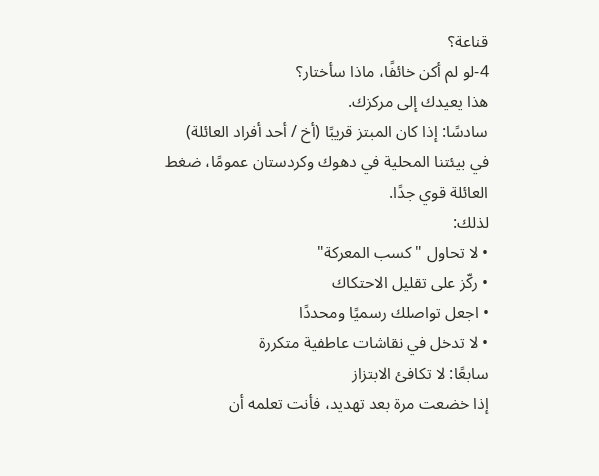قناعة؟
4-لو لم أكن خائفًا، ماذا سأختار؟
هذا يعيدك إلى مركزك.
سادسًا: إذا كان المبتز قريبًا (أخ / أحد أفراد العائلة)
في بيئتنا المحلية في دهوك وكردستان عمومًا، ضغط العائلة قوي جدًا.
لذلك:
• لا تحاول "كسب المعركة"
• ركّز على تقليل الاحتكاك
• اجعل تواصلك رسميًا ومحددًا
• لا تدخل في نقاشات عاطفية متكررة
سابعًا: لا تكافئ الابتزاز
إذا خضعت مرة بعد تهديد، فأنت تعلمه أن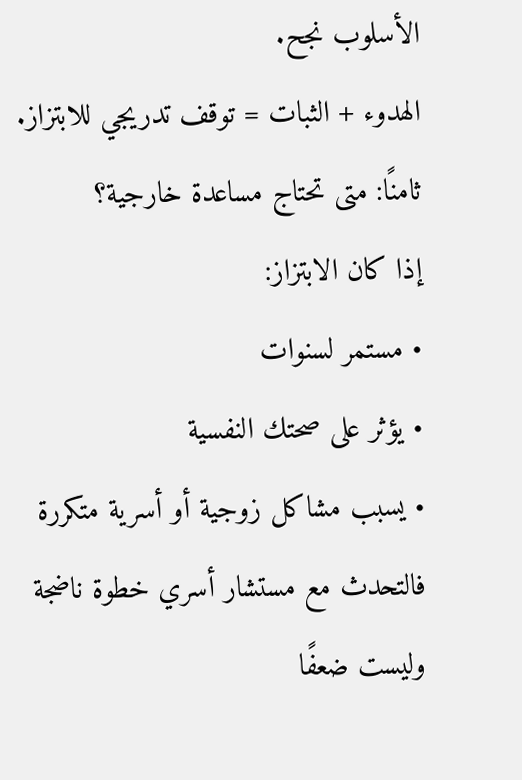الأسلوب نجح.
الهدوء + الثبات = توقف تدريجي للابتزاز.
ثامنًا: متى تحتاج مساعدة خارجية؟
إذا كان الابتزاز:
• مستمر لسنوات
• يؤثر على صحتك النفسية
• يسبب مشاكل زوجية أو أسرية متكررة
فالتحدث مع مستشار أسري خطوة ناضجة وليست ضعفًا